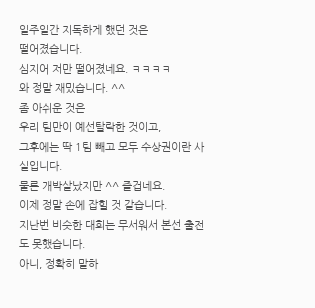일주일간 지독하게 했던 것은
떨어졌습니다.
심지어 저만 떨어졌네요. ㅋㅋㅋㅋ
와 정말 재밌습니다. ^^
좀 아쉬운 것은
우리 팀만이 예선탈락한 것이고,
그후에는 딱 1팀 빼고 모두 수상권이란 사실입니다.
물론 개박살났지만 ^^ 즐겁네요.
이제 정말 손에 잡힐 것 같습니다.
지난번 비슷한 대회는 무서워서 본선 출전도 못했습니다.
아니, 정확히 말하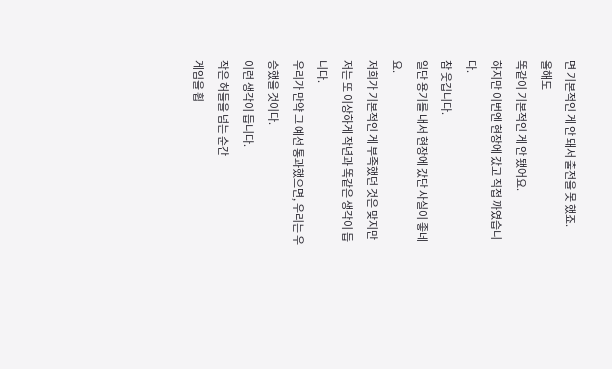면 기본적인 게 안 돼서 출전을 못 했죠.
올해도
똑같이 기본적인 게 안 됐어요.
하지만 이번엔 현장에 갔고 직접 까였습니다.
참 웃깁니다.
일단 용기를 내서 현장에 갔단 사실이 좋네요.
저희가 기본적인 게 부족했던 것은 맞지만
저는 또 이상하게 작년과 똑같은 생각이 듭니다.
우리가 만약 그 예선 통과했으면, 우리는 우승했을 것이다.
이런 생각이 듭니다.
작은 허들을 넘는 순간
게임을 휩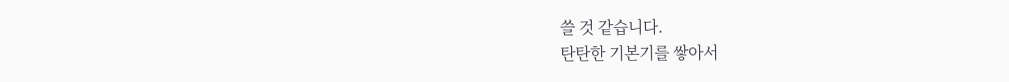쓸 것 같습니다.
탄탄한 기본기를 쌓아서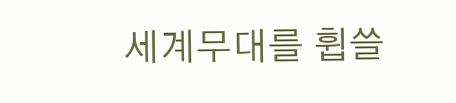세계무대를 휩쓸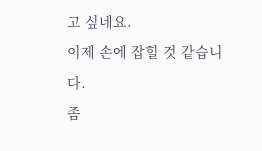고 싶네요.
이제 손에 잡힐 것 같습니다.
좀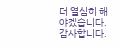더 열심히 해야겠습니다.
감사합니다.